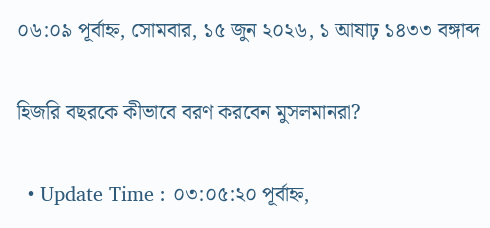০৬:০৯ পূর্বাহ্ন, সোমবার, ১৫ জুন ২০২৬, ১ আষাঢ় ১৪৩৩ বঙ্গাব্দ

হিজরি বছরকে কীভাবে বরণ করবেন মুসলমানরা?

  • Update Time : ০৩:০৫:২০ পূর্বাহ্ন,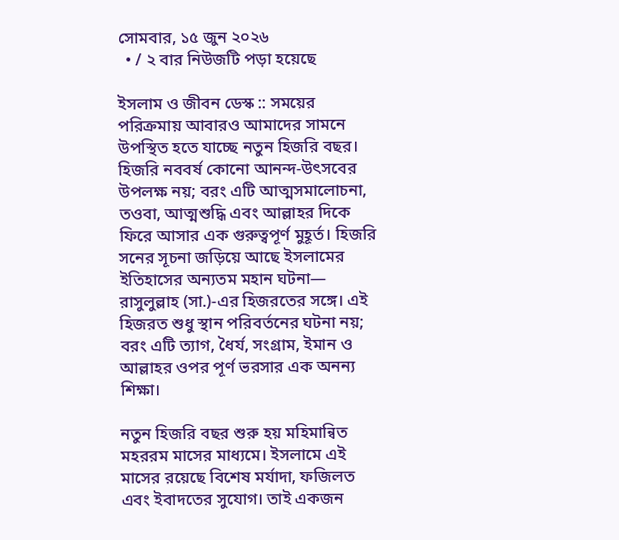সোমবার, ১৫ জুন ২০২৬
  • / ২ বার নিউজটি পড়া হয়েছে

ইসলাম ও জীবন ডেস্ক :: সময়ের পরিক্রমায় আবারও আমাদের সামনে উপস্থিত হতে যাচ্ছে নতুন হিজরি বছর। হিজরি নববর্ষ কোনো আনন্দ-উৎসবের উপলক্ষ নয়; বরং এটি আত্মসমালোচনা, তওবা, আত্মশুদ্ধি এবং আল্লাহর দিকে ফিরে আসার এক গুরুত্বপূর্ণ মুহূর্ত। হিজরি সনের সূচনা জড়িয়ে আছে ইসলামের ইতিহাসের অন্যতম মহান ঘটনা— রাসুলুল্লাহ (সা.)-এর হিজরতের সঙ্গে। এই হিজরত শুধু স্থান পরিবর্তনের ঘটনা নয়; বরং এটি ত্যাগ, ধৈর্য, সংগ্রাম, ইমান ও আল্লাহর ওপর পূর্ণ ভরসার এক অনন্য শিক্ষা।

নতুন হিজরি বছর শুরু হয় মহিমান্বিত মহররম মাসের মাধ্যমে। ইসলামে এই মাসের রয়েছে বিশেষ মর্যাদা, ফজিলত এবং ইবাদতের সুযোগ। তাই একজন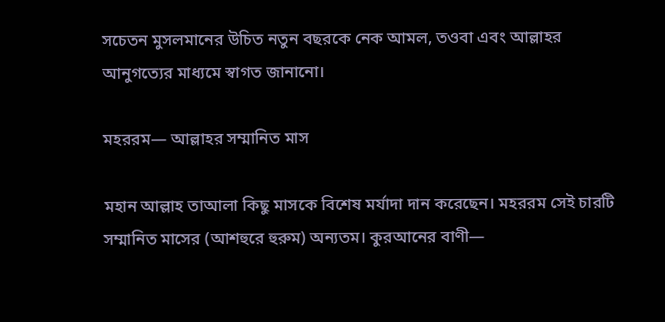সচেতন মুসলমানের উচিত নতুন বছরকে নেক আমল, তওবা এবং আল্লাহর আনুগত্যের মাধ্যমে স্বাগত জানানো।

মহররম— আল্লাহর সম্মানিত মাস

মহান আল্লাহ তাআলা কিছু মাসকে বিশেষ মর্যাদা দান করেছেন। মহররম সেই চারটি সম্মানিত মাসের (আশহুরে হুরুম) অন্যতম। কুরআনের বাণী—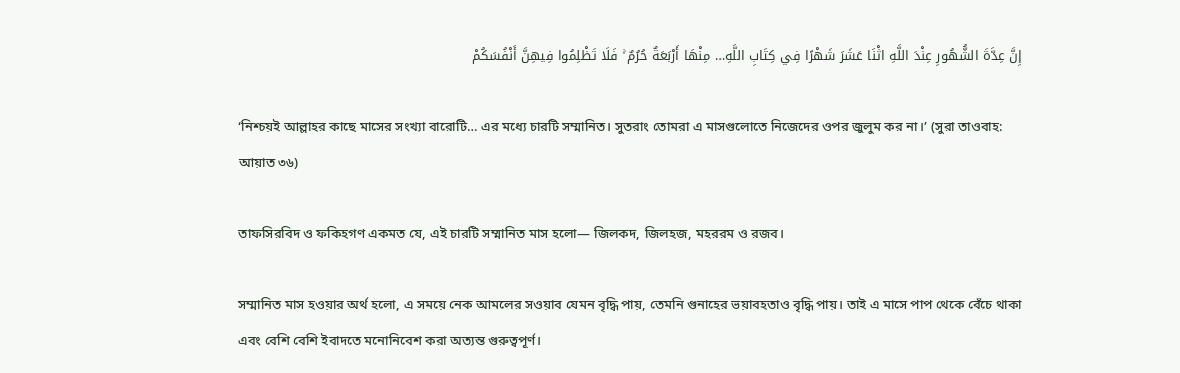إِنَّ عِدَّةَ الشُّهُورِ عِنْدَ اللَّهِ اثْنَا عَشَرَ شَهْرًا فِي كِتَابِ اللَّهِ… مِنْهَا أَرْبَعَةٌ حُرُمٌ ۚ فَلَا تَظْلِمُوا فِيهِنَّ أَنْفُسَكُمْ

‘নিশ্চয়ই আল্লাহর কাছে মাসের সংখ্যা বারোটি… এর মধ্যে চারটি সম্মানিত। সুতরাং তোমরা এ মাসগুলোতে নিজেদের ওপর জুলুম কর না।’ (সুরা তাওবাহ: আয়াত ৩৬)

তাফসিরবিদ ও ফকিহগণ একমত যে, এই চারটি সম্মানিত মাস হলো— জিলকদ, জিলহজ, মহররম ও রজব।

সম্মানিত মাস হওয়ার অর্থ হলো, এ সময়ে নেক আমলের সওয়াব যেমন বৃদ্ধি পায়, তেমনি গুনাহের ভয়াবহতাও বৃদ্ধি পায়। তাই এ মাসে পাপ থেকে বেঁচে থাকা এবং বেশি বেশি ইবাদতে মনোনিবেশ করা অত্যন্ত গুরুত্বপূর্ণ।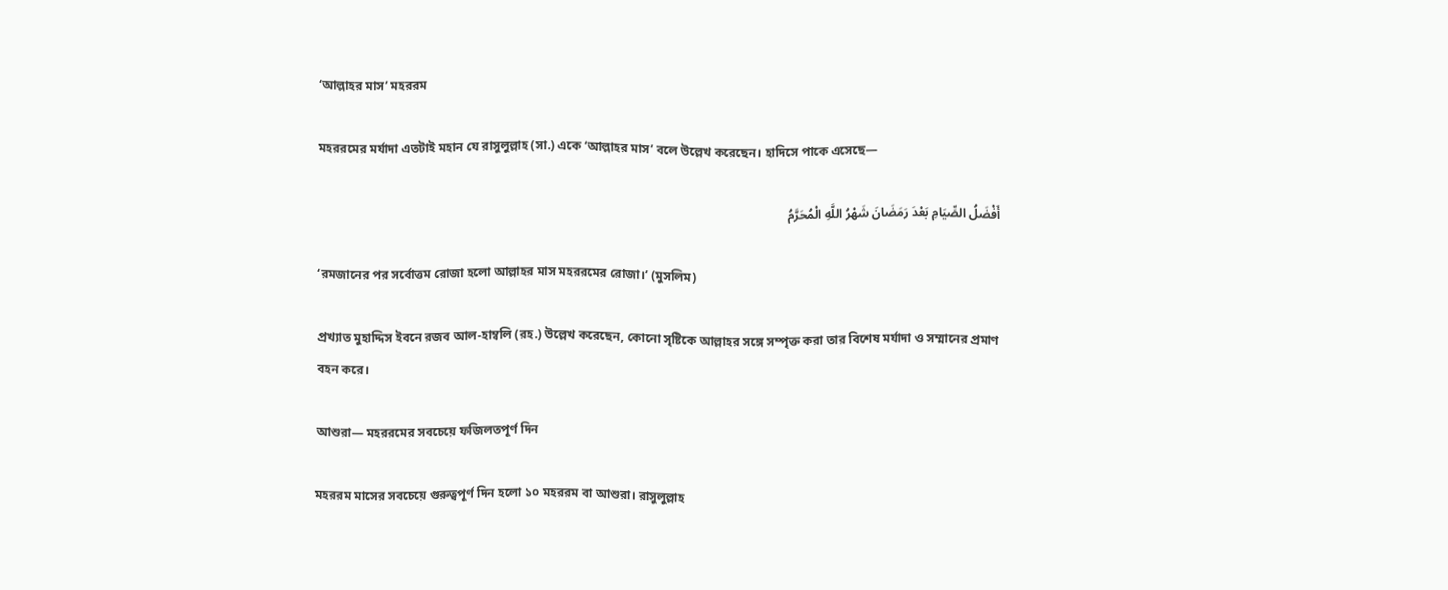‘আল্লাহর মাস’ মহররম

মহররমের মর্যাদা এতটাই মহান যে রাসুলুল্লাহ (সা.) একে ‘আল্লাহর মাস’ বলে উল্লেখ করেছেন। হাদিসে পাকে এসেছে—

أَفْضَلُ الصِّيَامِ بَعْدَ رَمَضَانَ شَهْرُ اللَّهِ الْمُحَرَّمُ

‘রমজানের পর সর্বোত্তম রোজা হলো আল্লাহর মাস মহররমের রোজা।’ (মুসলিম)

প্রখ্যাত মুহাদ্দিস ইবনে রজব আল-হাম্বলি (রহ.) উল্লেখ করেছেন, কোনো সৃষ্টিকে আল্লাহর সঙ্গে সম্পৃক্ত করা তার বিশেষ মর্যাদা ও সম্মানের প্রমাণ বহন করে।

আশুরা— মহররমের সবচেয়ে ফজিলতপূর্ণ দিন

মহররম মাসের সবচেয়ে গুরুত্বপূর্ণ দিন হলো ১০ মহররম বা আশুরা। রাসুলুল্লাহ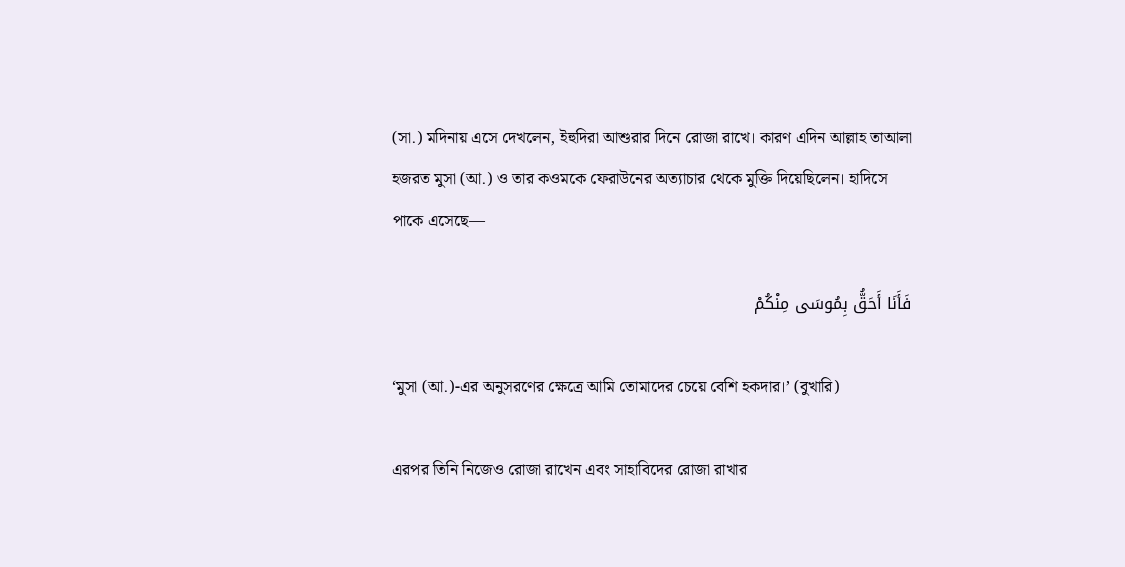(সা.) মদিনায় এসে দেখলেন, ইহুদিরা আশুরার দিনে রোজা রাখে। কারণ এদিন আল্লাহ তাআলা হজরত মুসা (আ.) ও তার কওমকে ফেরাউনের অত্যাচার থেকে মুক্তি দিয়েছিলেন। হাদিসে পাকে এসেছে—

فَأَنَا أَحَقُّ بِمُوسَى مِنْكُمْ

‘মুসা (আ.)-এর অনুসরণের ক্ষেত্রে আমি তোমাদের চেয়ে বেশি হকদার।’ (বুখারি)

এরপর তিনি নিজেও রোজা রাখেন এবং সাহাবিদের রোজা রাখার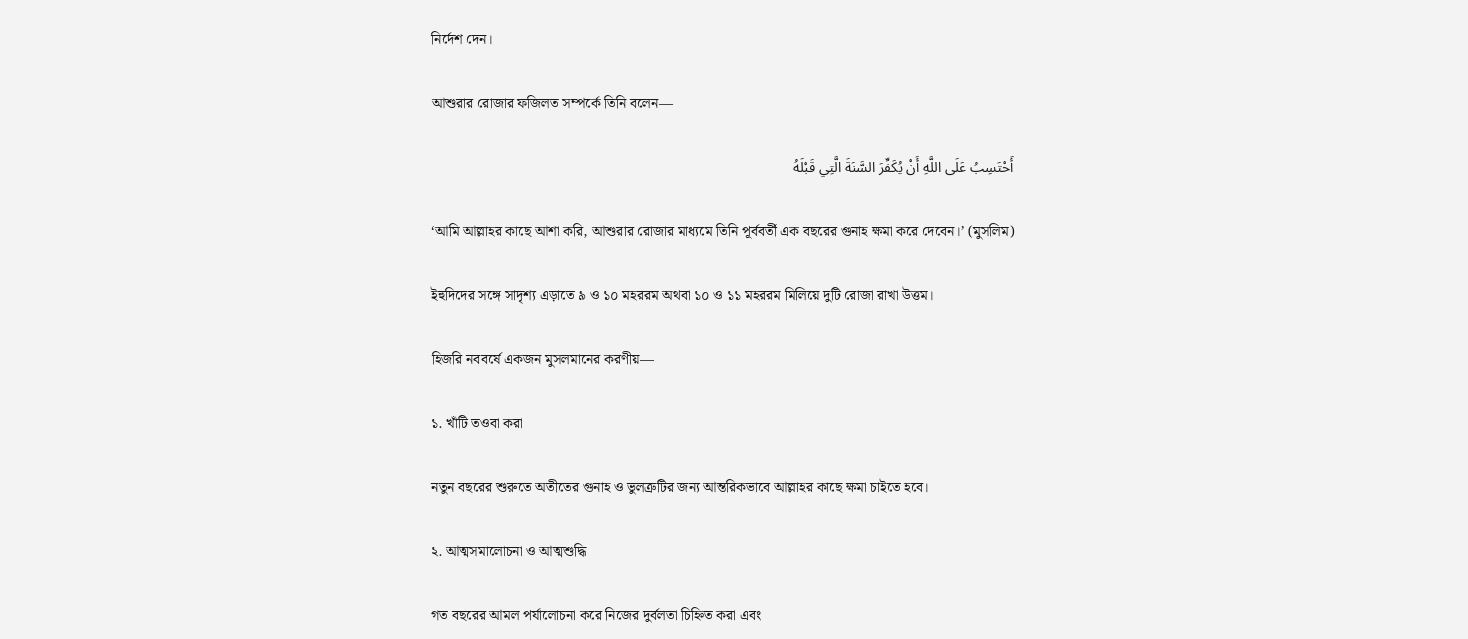নির্দেশ দেন।

আশুরার রোজার ফজিলত সম্পর্কে তিনি বলেন—

أَحْتَسِبُ عَلَى اللَّهِ أَنْ يُكَفِّرَ السَّنَةَ الَّتِي قَبْلَهُ

‘আমি আল্লাহর কাছে আশা করি, আশুরার রোজার মাধ্যমে তিনি পূর্ববর্তী এক বছরের গুনাহ ক্ষমা করে দেবেন।’ (মুসলিম)

ইহুদিদের সঙ্গে সাদৃশ্য এড়াতে ৯ ও ১০ মহররম অথবা ১০ ও ১১ মহররম মিলিয়ে দুটি রোজা রাখা উত্তম।

হিজরি নববর্ষে একজন মুসলমানের করণীয়—

১. খাঁটি তওবা করা

নতুন বছরের শুরুতে অতীতের গুনাহ ও ভুলত্রুটির জন্য আন্তরিকভাবে আল্লাহর কাছে ক্ষমা চাইতে হবে।

২. আত্মসমালোচনা ও আত্মশুদ্ধি

গত বছরের আমল পর্যালোচনা করে নিজের দুর্বলতা চিহ্নিত করা এবং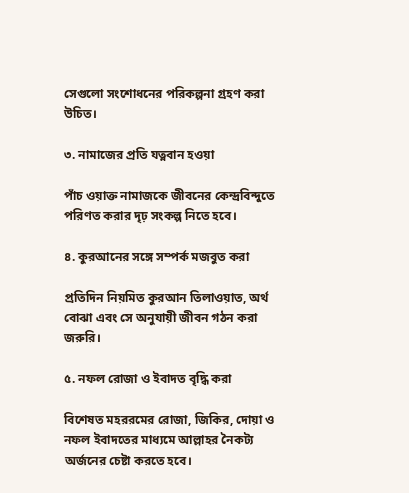সেগুলো সংশোধনের পরিকল্পনা গ্রহণ করা উচিত।

৩. নামাজের প্রতি যত্নবান হওয়া

পাঁচ ওয়াক্ত নামাজকে জীবনের কেন্দ্রবিন্দুতে পরিণত করার দৃঢ় সংকল্প নিতে হবে।

৪. কুরআনের সঙ্গে সম্পর্ক মজবুত করা

প্রতিদিন নিয়মিত কুরআন তিলাওয়াত, অর্থ বোঝা এবং সে অনুযায়ী জীবন গঠন করা জরুরি।

৫. নফল রোজা ও ইবাদত বৃদ্ধি করা

বিশেষত মহররমের রোজা, জিকির, দোয়া ও নফল ইবাদতের মাধ্যমে আল্লাহর নৈকট্য অর্জনের চেষ্টা করতে হবে।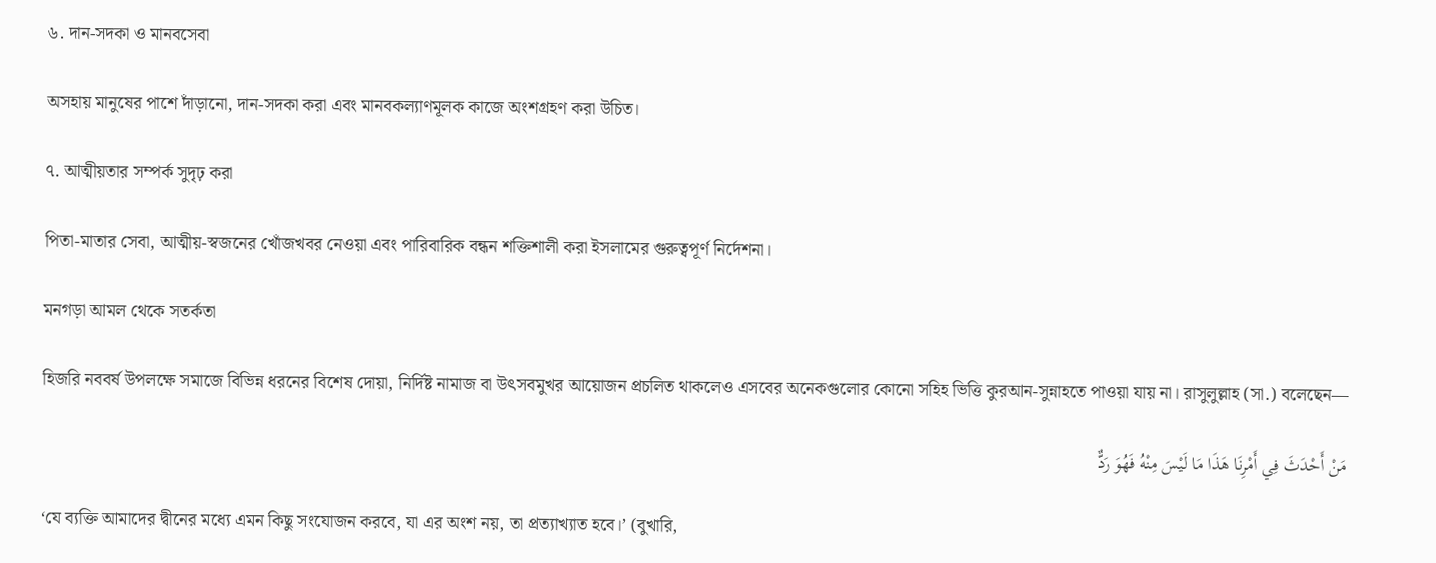৬. দান-সদকা ও মানবসেবা

অসহায় মানুষের পাশে দাঁড়ানো, দান-সদকা করা এবং মানবকল্যাণমূলক কাজে অংশগ্রহণ করা উচিত।

৭. আত্মীয়তার সম্পর্ক সুদৃঢ় করা

পিতা-মাতার সেবা, আত্মীয়-স্বজনের খোঁজখবর নেওয়া এবং পারিবারিক বন্ধন শক্তিশালী করা ইসলামের গুরুত্বপূর্ণ নির্দেশনা।

মনগড়া আমল থেকে সতর্কতা

হিজরি নববর্ষ উপলক্ষে সমাজে বিভিন্ন ধরনের বিশেষ দোয়া, নির্দিষ্ট নামাজ বা উৎসবমুখর আয়োজন প্রচলিত থাকলেও এসবের অনেকগুলোর কোনো সহিহ ভিত্তি কুরআন-সুন্নাহতে পাওয়া যায় না। রাসুলুল্লাহ (সা.) বলেছেন—

مَنْ أَحْدَثَ فِي أَمْرِنَا هَذَا مَا لَيْسَ مِنْهُ فَهُوَ رَدٌّ

‘যে ব্যক্তি আমাদের দ্বীনের মধ্যে এমন কিছু সংযোজন করবে, যা এর অংশ নয়, তা প্রত্যাখ্যাত হবে।’ (বুখারি,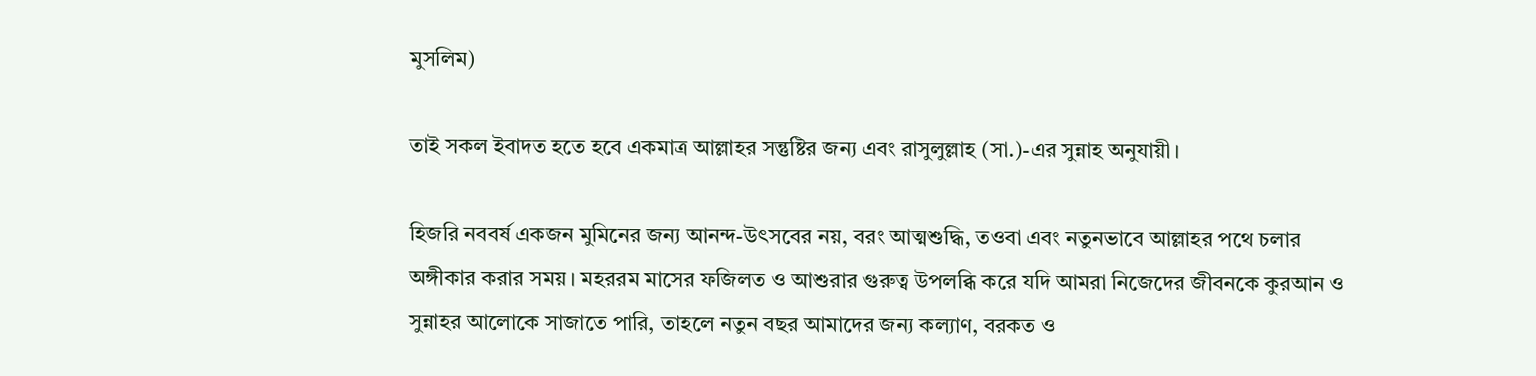মুসলিম)

তাই সকল ইবাদত হতে হবে একমাত্র আল্লাহর সন্তুষ্টির জন্য এবং রাসুলুল্লাহ (সা.)-এর সুন্নাহ অনুযায়ী।

হিজরি নববর্ষ একজন মুমিনের জন্য আনন্দ-উৎসবের নয়, বরং আত্মশুদ্ধি, তওবা এবং নতুনভাবে আল্লাহর পথে চলার অঙ্গীকার করার সময়। মহররম মাসের ফজিলত ও আশুরার গুরুত্ব উপলব্ধি করে যদি আমরা নিজেদের জীবনকে কুরআন ও সুন্নাহর আলোকে সাজাতে পারি, তাহলে নতুন বছর আমাদের জন্য কল্যাণ, বরকত ও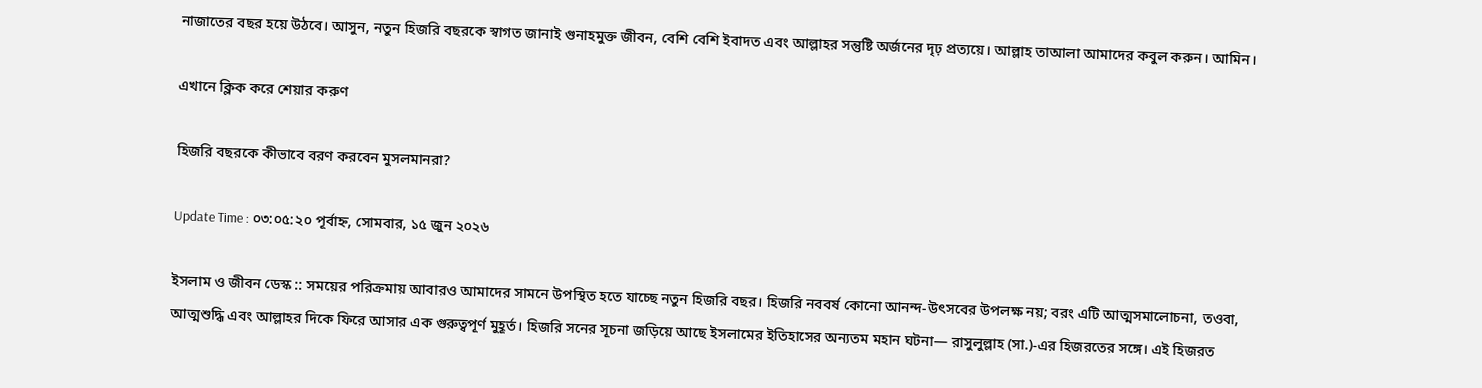নাজাতের বছর হয়ে উঠবে। আসুন, নতুন হিজরি বছরকে স্বাগত জানাই গুনাহমুক্ত জীবন, বেশি বেশি ইবাদত এবং আল্লাহর সন্তুষ্টি অর্জনের দৃঢ় প্রত্যয়ে। আল্লাহ তাআলা আমাদের কবুল করুন। আমিন।

এখানে ক্লিক করে শেয়ার করুণ

হিজরি বছরকে কীভাবে বরণ করবেন মুসলমানরা?

Update Time : ০৩:০৫:২০ পূর্বাহ্ন, সোমবার, ১৫ জুন ২০২৬

ইসলাম ও জীবন ডেস্ক :: সময়ের পরিক্রমায় আবারও আমাদের সামনে উপস্থিত হতে যাচ্ছে নতুন হিজরি বছর। হিজরি নববর্ষ কোনো আনন্দ-উৎসবের উপলক্ষ নয়; বরং এটি আত্মসমালোচনা, তওবা, আত্মশুদ্ধি এবং আল্লাহর দিকে ফিরে আসার এক গুরুত্বপূর্ণ মুহূর্ত। হিজরি সনের সূচনা জড়িয়ে আছে ইসলামের ইতিহাসের অন্যতম মহান ঘটনা— রাসুলুল্লাহ (সা.)-এর হিজরতের সঙ্গে। এই হিজরত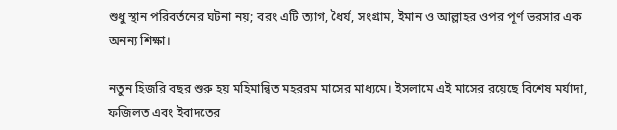শুধু স্থান পরিবর্তনের ঘটনা নয়; বরং এটি ত্যাগ, ধৈর্য, সংগ্রাম, ইমান ও আল্লাহর ওপর পূর্ণ ভরসার এক অনন্য শিক্ষা।

নতুন হিজরি বছর শুরু হয় মহিমান্বিত মহররম মাসের মাধ্যমে। ইসলামে এই মাসের রয়েছে বিশেষ মর্যাদা, ফজিলত এবং ইবাদতের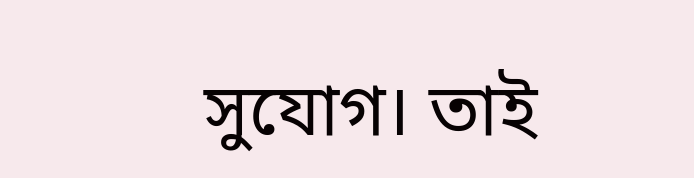সুযোগ। তাই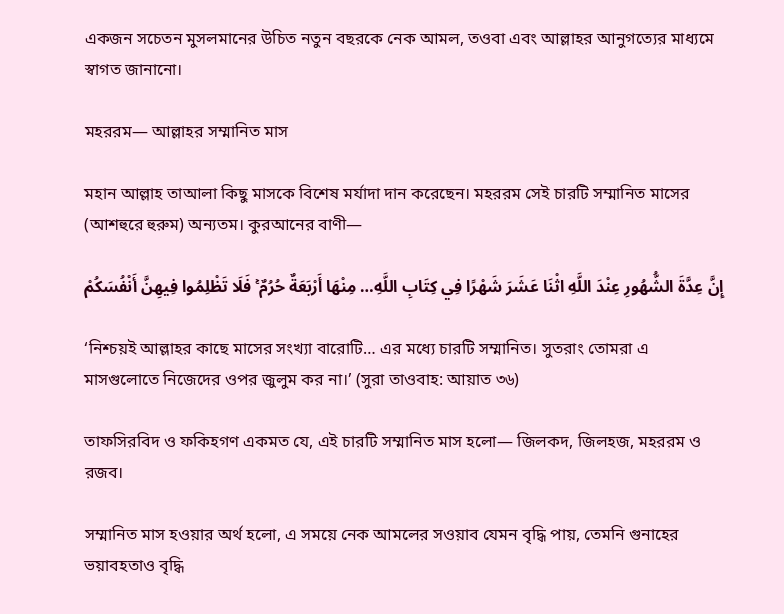একজন সচেতন মুসলমানের উচিত নতুন বছরকে নেক আমল, তওবা এবং আল্লাহর আনুগত্যের মাধ্যমে স্বাগত জানানো।

মহররম— আল্লাহর সম্মানিত মাস

মহান আল্লাহ তাআলা কিছু মাসকে বিশেষ মর্যাদা দান করেছেন। মহররম সেই চারটি সম্মানিত মাসের (আশহুরে হুরুম) অন্যতম। কুরআনের বাণী—

إِنَّ عِدَّةَ الشُّهُورِ عِنْدَ اللَّهِ اثْنَا عَشَرَ شَهْرًا فِي كِتَابِ اللَّهِ… مِنْهَا أَرْبَعَةٌ حُرُمٌ ۚ فَلَا تَظْلِمُوا فِيهِنَّ أَنْفُسَكُمْ

‘নিশ্চয়ই আল্লাহর কাছে মাসের সংখ্যা বারোটি… এর মধ্যে চারটি সম্মানিত। সুতরাং তোমরা এ মাসগুলোতে নিজেদের ওপর জুলুম কর না।’ (সুরা তাওবাহ: আয়াত ৩৬)

তাফসিরবিদ ও ফকিহগণ একমত যে, এই চারটি সম্মানিত মাস হলো— জিলকদ, জিলহজ, মহররম ও রজব।

সম্মানিত মাস হওয়ার অর্থ হলো, এ সময়ে নেক আমলের সওয়াব যেমন বৃদ্ধি পায়, তেমনি গুনাহের ভয়াবহতাও বৃদ্ধি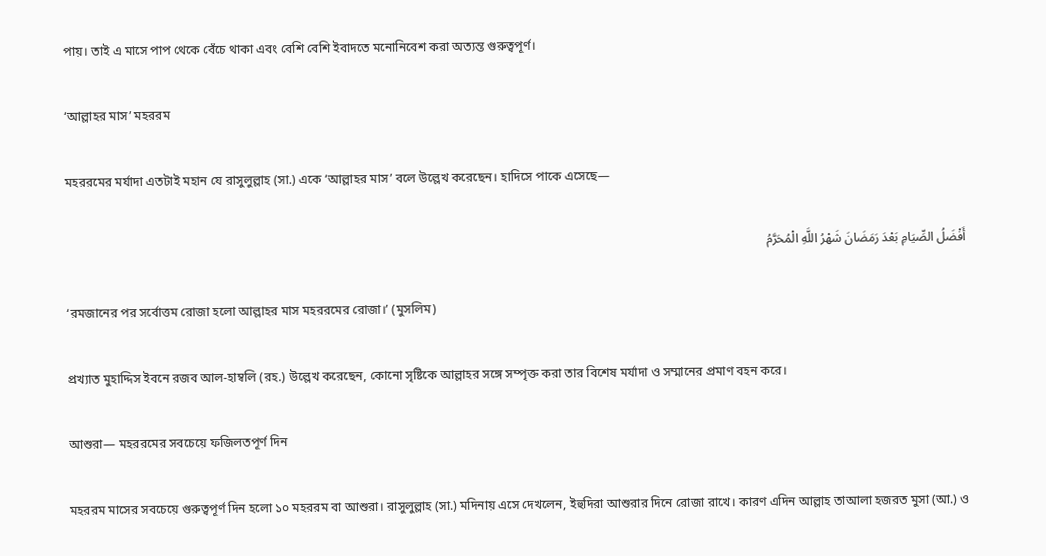পায়। তাই এ মাসে পাপ থেকে বেঁচে থাকা এবং বেশি বেশি ইবাদতে মনোনিবেশ করা অত্যন্ত গুরুত্বপূর্ণ।

‘আল্লাহর মাস’ মহররম

মহররমের মর্যাদা এতটাই মহান যে রাসুলুল্লাহ (সা.) একে ‘আল্লাহর মাস’ বলে উল্লেখ করেছেন। হাদিসে পাকে এসেছে—

أَفْضَلُ الصِّيَامِ بَعْدَ رَمَضَانَ شَهْرُ اللَّهِ الْمُحَرَّمُ

‘রমজানের পর সর্বোত্তম রোজা হলো আল্লাহর মাস মহররমের রোজা।’ (মুসলিম)

প্রখ্যাত মুহাদ্দিস ইবনে রজব আল-হাম্বলি (রহ.) উল্লেখ করেছেন, কোনো সৃষ্টিকে আল্লাহর সঙ্গে সম্পৃক্ত করা তার বিশেষ মর্যাদা ও সম্মানের প্রমাণ বহন করে।

আশুরা— মহররমের সবচেয়ে ফজিলতপূর্ণ দিন

মহররম মাসের সবচেয়ে গুরুত্বপূর্ণ দিন হলো ১০ মহররম বা আশুরা। রাসুলুল্লাহ (সা.) মদিনায় এসে দেখলেন, ইহুদিরা আশুরার দিনে রোজা রাখে। কারণ এদিন আল্লাহ তাআলা হজরত মুসা (আ.) ও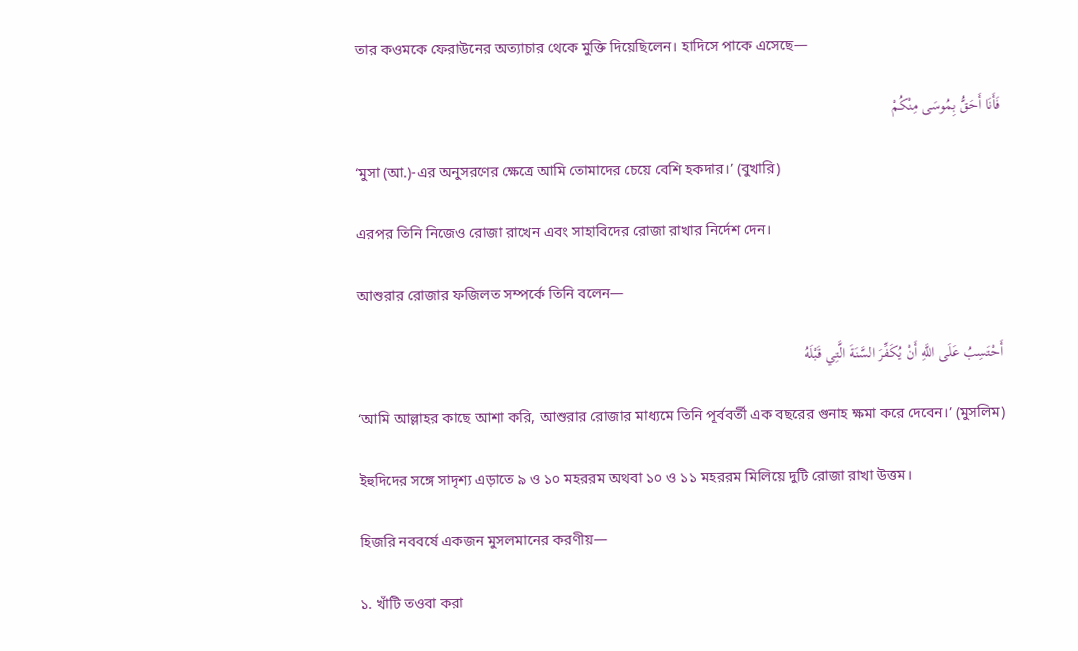তার কওমকে ফেরাউনের অত্যাচার থেকে মুক্তি দিয়েছিলেন। হাদিসে পাকে এসেছে—

فَأَنَا أَحَقُّ بِمُوسَى مِنْكُمْ

‘মুসা (আ.)-এর অনুসরণের ক্ষেত্রে আমি তোমাদের চেয়ে বেশি হকদার।’ (বুখারি)

এরপর তিনি নিজেও রোজা রাখেন এবং সাহাবিদের রোজা রাখার নির্দেশ দেন।

আশুরার রোজার ফজিলত সম্পর্কে তিনি বলেন—

أَحْتَسِبُ عَلَى اللَّهِ أَنْ يُكَفِّرَ السَّنَةَ الَّتِي قَبْلَهُ

‘আমি আল্লাহর কাছে আশা করি, আশুরার রোজার মাধ্যমে তিনি পূর্ববর্তী এক বছরের গুনাহ ক্ষমা করে দেবেন।’ (মুসলিম)

ইহুদিদের সঙ্গে সাদৃশ্য এড়াতে ৯ ও ১০ মহররম অথবা ১০ ও ১১ মহররম মিলিয়ে দুটি রোজা রাখা উত্তম।

হিজরি নববর্ষে একজন মুসলমানের করণীয়—

১. খাঁটি তওবা করা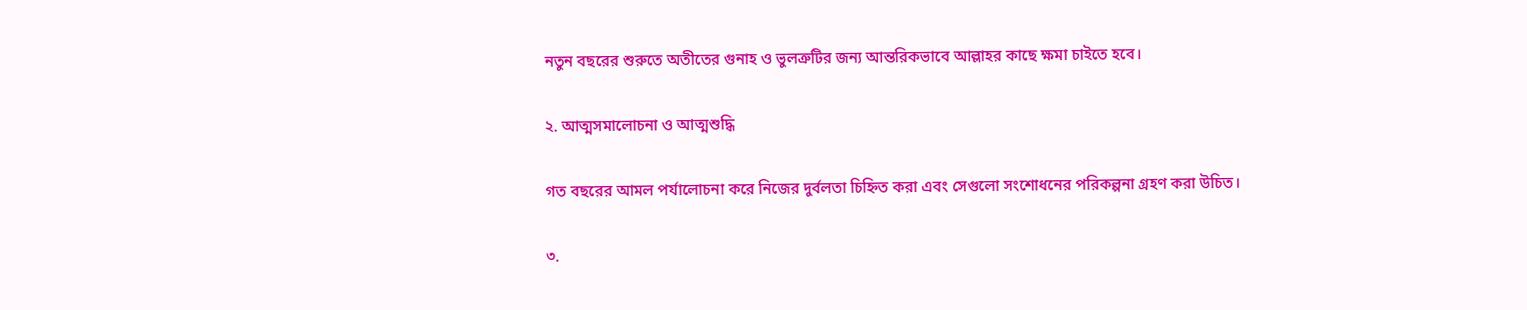নতুন বছরের শুরুতে অতীতের গুনাহ ও ভুলত্রুটির জন্য আন্তরিকভাবে আল্লাহর কাছে ক্ষমা চাইতে হবে।

২. আত্মসমালোচনা ও আত্মশুদ্ধি

গত বছরের আমল পর্যালোচনা করে নিজের দুর্বলতা চিহ্নিত করা এবং সেগুলো সংশোধনের পরিকল্পনা গ্রহণ করা উচিত।

৩.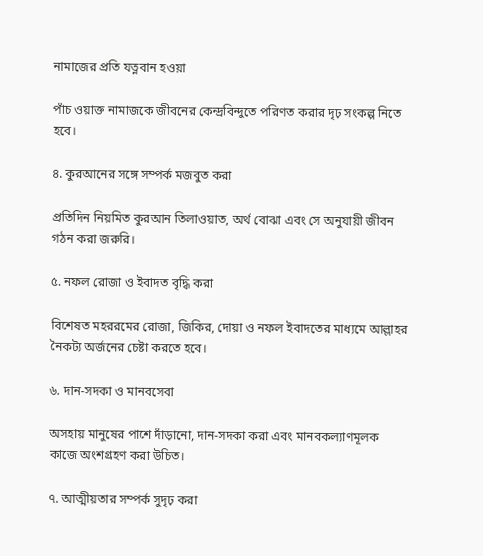নামাজের প্রতি যত্নবান হওয়া

পাঁচ ওয়াক্ত নামাজকে জীবনের কেন্দ্রবিন্দুতে পরিণত করার দৃঢ় সংকল্প নিতে হবে।

৪. কুরআনের সঙ্গে সম্পর্ক মজবুত করা

প্রতিদিন নিয়মিত কুরআন তিলাওয়াত, অর্থ বোঝা এবং সে অনুযায়ী জীবন গঠন করা জরুরি।

৫. নফল রোজা ও ইবাদত বৃদ্ধি করা

বিশেষত মহররমের রোজা, জিকির, দোয়া ও নফল ইবাদতের মাধ্যমে আল্লাহর নৈকট্য অর্জনের চেষ্টা করতে হবে।

৬. দান-সদকা ও মানবসেবা

অসহায় মানুষের পাশে দাঁড়ানো, দান-সদকা করা এবং মানবকল্যাণমূলক কাজে অংশগ্রহণ করা উচিত।

৭. আত্মীয়তার সম্পর্ক সুদৃঢ় করা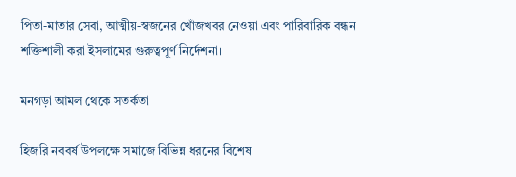পিতা-মাতার সেবা, আত্মীয়-স্বজনের খোঁজখবর নেওয়া এবং পারিবারিক বন্ধন শক্তিশালী করা ইসলামের গুরুত্বপূর্ণ নির্দেশনা।

মনগড়া আমল থেকে সতর্কতা

হিজরি নববর্ষ উপলক্ষে সমাজে বিভিন্ন ধরনের বিশেষ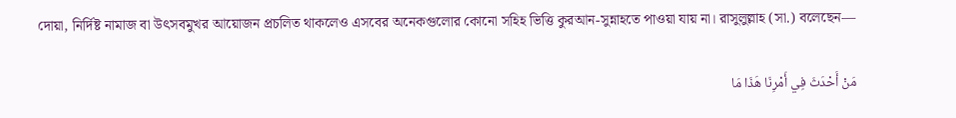দোয়া, নির্দিষ্ট নামাজ বা উৎসবমুখর আয়োজন প্রচলিত থাকলেও এসবের অনেকগুলোর কোনো সহিহ ভিত্তি কুরআন-সুন্নাহতে পাওয়া যায় না। রাসুলুল্লাহ (সা.) বলেছেন—

مَنْ أَحْدَثَ فِي أَمْرِنَا هَذَا مَا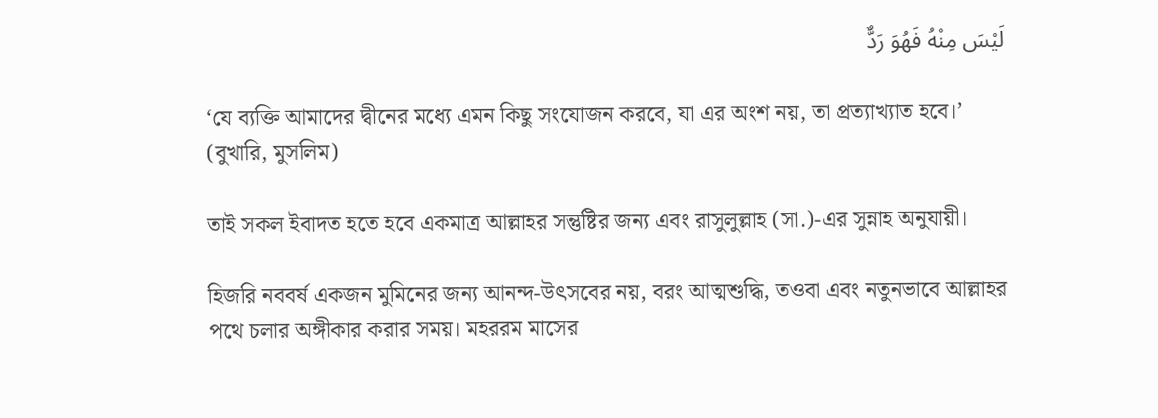لَيْسَ مِنْهُ فَهُوَ رَدٌّ

‘যে ব্যক্তি আমাদের দ্বীনের মধ্যে এমন কিছু সংযোজন করবে, যা এর অংশ নয়, তা প্রত্যাখ্যাত হবে।’ (বুখারি, মুসলিম)

তাই সকল ইবাদত হতে হবে একমাত্র আল্লাহর সন্তুষ্টির জন্য এবং রাসুলুল্লাহ (সা.)-এর সুন্নাহ অনুযায়ী।

হিজরি নববর্ষ একজন মুমিনের জন্য আনন্দ-উৎসবের নয়, বরং আত্মশুদ্ধি, তওবা এবং নতুনভাবে আল্লাহর পথে চলার অঙ্গীকার করার সময়। মহররম মাসের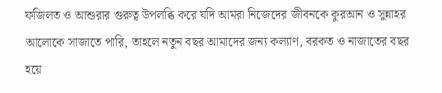ফজিলত ও আশুরার গুরুত্ব উপলব্ধি করে যদি আমরা নিজেদের জীবনকে কুরআন ও সুন্নাহর আলোকে সাজাতে পারি, তাহলে নতুন বছর আমাদের জন্য কল্যাণ, বরকত ও নাজাতের বছর হয়ে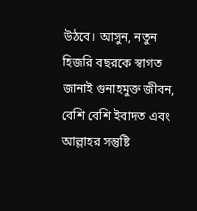উঠবে। আসুন, নতুন হিজরি বছরকে স্বাগত জানাই গুনাহমুক্ত জীবন, বেশি বেশি ইবাদত এবং আল্লাহর সন্তুষ্টি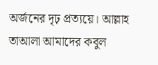অর্জনের দৃঢ় প্রত্যয়ে। আল্লাহ তাআলা আমাদের কবুল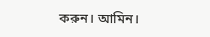করুন। আমিন।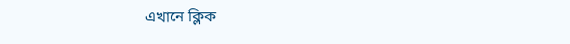এখানে ক্লিক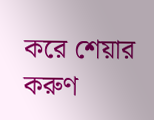করে শেয়ার করুণ